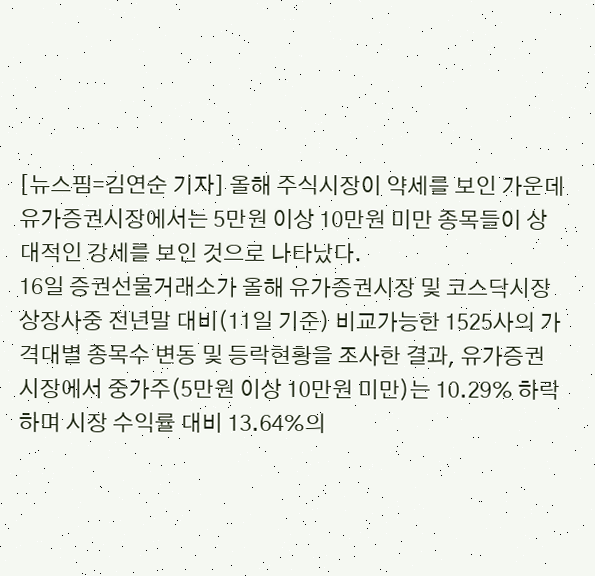[뉴스핌=김연순 기자] 올해 주식시장이 약세를 보인 가운데 유가증권시장에서는 5만원 이상 10만원 미만 종목들이 상대적인 강세를 보인 것으로 나타났다.
16일 증권선물거래소가 올해 유가증권시장 및 코스닥시장 상장사중 전년말 대비(11일 기준) 비교가능한 1525사의 가격대별 종목수 변동 및 등락현황을 조사한 결과, 유가증권시장에서 중가주(5만원 이상 10만원 미만)는 10.29% 하락하며 시장 수익률 대비 13.64%의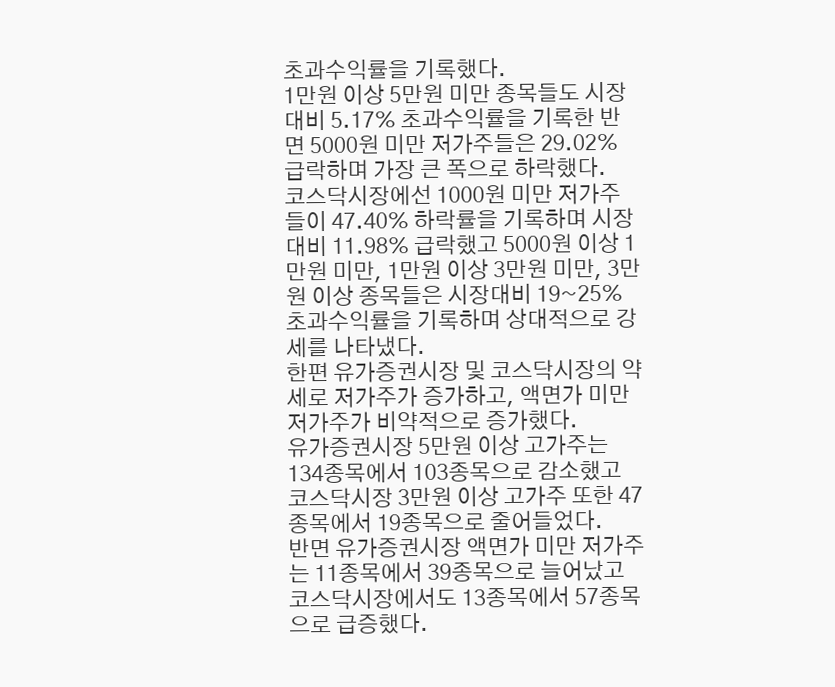초과수익률을 기록했다.
1만원 이상 5만원 미만 종목들도 시장대비 5.17% 초과수익률을 기록한 반면 5000원 미만 저가주들은 29.02% 급락하며 가장 큰 폭으로 하락했다.
코스닥시장에선 1000원 미만 저가주들이 47.40% 하락률을 기록하며 시장대비 11.98% 급락했고 5000원 이상 1만원 미만, 1만원 이상 3만원 미만, 3만원 이상 종목들은 시장대비 19~25% 초과수익률을 기록하며 상대적으로 강세를 나타냈다.
한편 유가증권시장 및 코스닥시장의 약세로 저가주가 증가하고, 액면가 미만 저가주가 비약적으로 증가했다.
유가증권시장 5만원 이상 고가주는 134종목에서 103종목으로 감소했고 코스닥시장 3만원 이상 고가주 또한 47종목에서 19종목으로 줄어들었다.
반면 유가증권시장 액면가 미만 저가주는 11종목에서 39종목으로 늘어났고 코스닥시장에서도 13종목에서 57종목으로 급증했다.